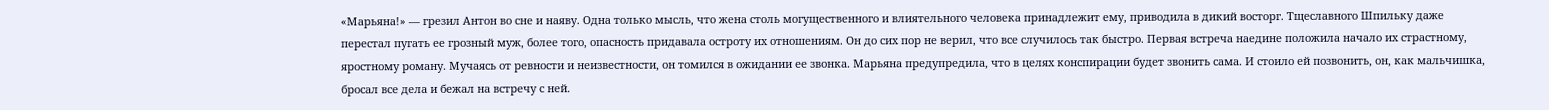«Марьяна!» — грезил Антон во сне и наяву. Одна только мысль, что жена столь могущественного и влиятельного человека принадлежит ему, приводила в дикий восторг. Тщеславного Шпильку даже перестал пугать ее грозный муж, более того, опасность придавала остроту их отношениям. Он до сих пор не верил, что все случилось так быстро. Первая встреча наедине положила начало их страстному, яростному роману. Мучаясь от ревности и неизвестности, он томился в ожидании ее звонка. Марьяна предупредила, что в целях конспирации будет звонить сама. И стоило ей позвонить, он, как мальчишка, бросал все дела и бежал на встречу с ней.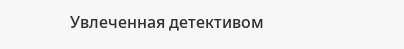Увлеченная детективом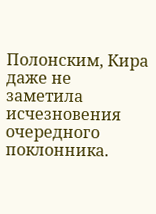Полонским, Кира даже не заметила исчезновения очередного поклонника.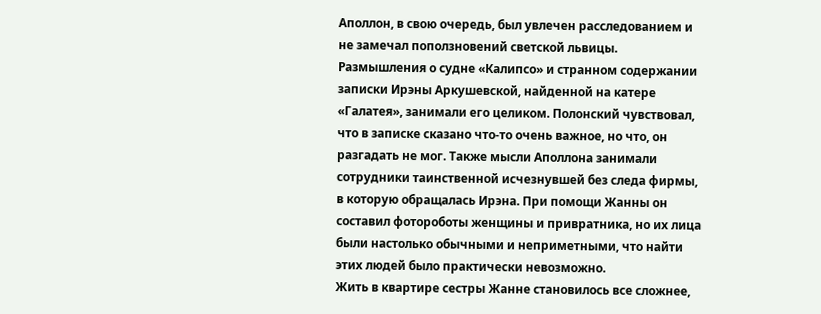Аполлон, в свою очередь, был увлечен расследованием и не замечал поползновений светской львицы.
Размышления о судне «Калипсо» и странном содержании записки Ирэны Аркушевской, найденной на катере «Галатея», занимали его целиком. Полонский чувствовал, что в записке сказано что-то очень важное, но что, он разгадать не мог. Также мысли Аполлона занимали сотрудники таинственной исчезнувшей без следа фирмы, в которую обращалась Ирэна. При помощи Жанны он составил фотороботы женщины и привратника, но их лица были настолько обычными и неприметными, что найти этих людей было практически невозможно.
Жить в квартире сестры Жанне становилось все сложнее,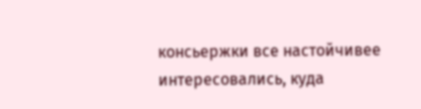консьержки все настойчивее интересовались, куда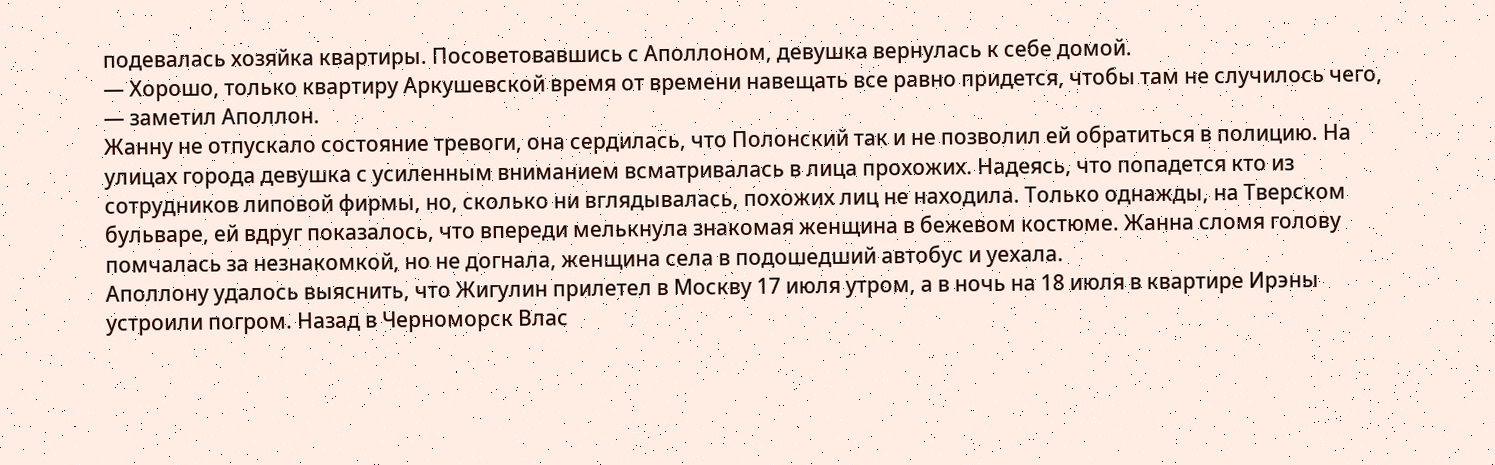подевалась хозяйка квартиры. Посоветовавшись с Аполлоном, девушка вернулась к себе домой.
— Хорошо, только квартиру Аркушевской время от времени навещать все равно придется, чтобы там не случилось чего, — заметил Аполлон.
Жанну не отпускало состояние тревоги, она сердилась, что Полонский так и не позволил ей обратиться в полицию. На улицах города девушка с усиленным вниманием всматривалась в лица прохожих. Надеясь, что попадется кто из сотрудников липовой фирмы, но, сколько ни вглядывалась, похожих лиц не находила. Только однажды, на Тверском бульваре, ей вдруг показалось, что впереди мелькнула знакомая женщина в бежевом костюме. Жанна сломя голову помчалась за незнакомкой, но не догнала, женщина села в подошедший автобус и уехала.
Аполлону удалось выяснить, что Жигулин прилетел в Москву 17 июля утром, а в ночь на 18 июля в квартире Ирэны устроили погром. Назад в Черноморск Влас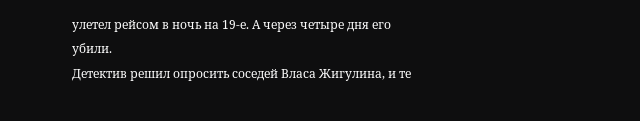улетел рейсом в ночь на 19-е. А через четыре дня его убили.
Детектив решил опросить соседей Власа Жигулина, и те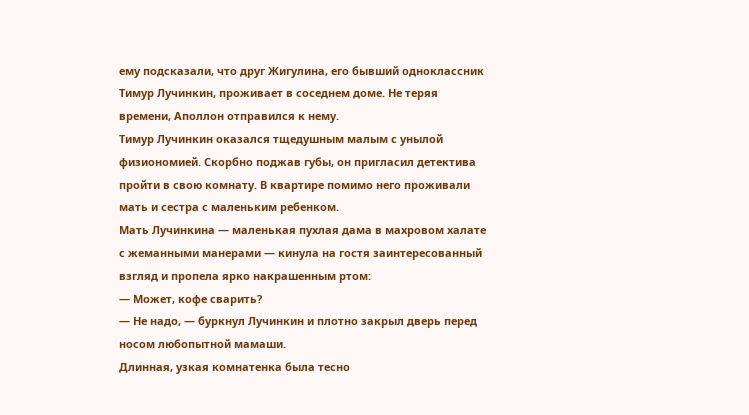ему подсказали, что друг Жигулина, его бывший одноклассник Тимур Лучинкин, проживает в соседнем доме. Не теряя времени, Аполлон отправился к нему.
Тимур Лучинкин оказался тщедушным малым с унылой физиономией. Скорбно поджав губы, он пригласил детектива пройти в свою комнату. В квартире помимо него проживали мать и сестра с маленьким ребенком.
Мать Лучинкина — маленькая пухлая дама в махровом халате с жеманными манерами — кинула на гостя заинтересованный взгляд и пропела ярко накрашенным ртом:
— Может, кофе сварить?
— Не надо, — буркнул Лучинкин и плотно закрыл дверь перед носом любопытной мамаши.
Длинная, узкая комнатенка была тесно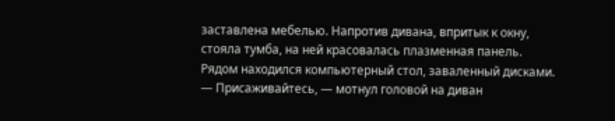заставлена мебелью. Напротив дивана, впритык к окну, стояла тумба, на ней красовалась плазменная панель. Рядом находился компьютерный стол, заваленный дисками.
— Присаживайтесь, — мотнул головой на диван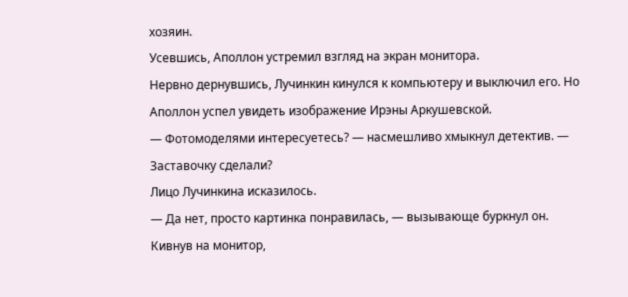хозяин.
Усевшись, Аполлон устремил взгляд на экран монитора.
Нервно дернувшись, Лучинкин кинулся к компьютеру и выключил его. Но Аполлон успел увидеть изображение Ирэны Аркушевской.
— Фотомоделями интересуетесь? — насмешливо хмыкнул детектив. — Заставочку сделали?
Лицо Лучинкина исказилось.
— Да нет, просто картинка понравилась, — вызывающе буркнул он.
Кивнув на монитор,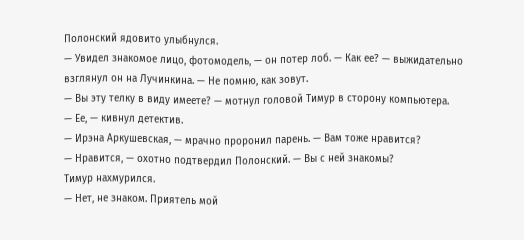Полонский ядовито улыбнулся.
— Увидел знакомое лицо, фотомодель, — он потер лоб. — Как ее? — выжидательно взглянул он на Лучинкина. — Не помню, как зовут.
— Вы эту телку в виду имеете? — мотнул головой Тимур в сторону компьютера.
— Ее, — кивнул детектив.
— Ирэна Аркушевская, — мрачно проронил парень. — Вам тоже нравится?
— Нравится, — охотно подтвердил Полонский. — Вы с ней знакомы?
Тимур нахмурился.
— Нет, не знаком. Приятель мой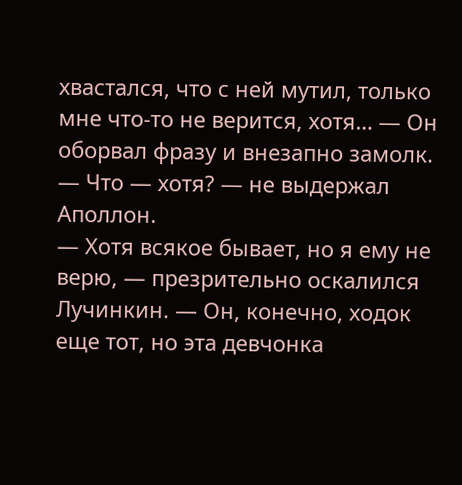хвастался, что с ней мутил, только мне что-то не верится, хотя… — Он оборвал фразу и внезапно замолк.
— Что — хотя? — не выдержал Аполлон.
— Хотя всякое бывает, но я ему не верю, — презрительно оскалился Лучинкин. — Он, конечно, ходок еще тот, но эта девчонка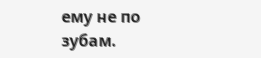ему не по зубам.